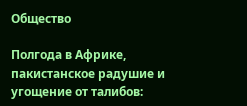Общество

Полгода в Африке, пакистанское радушие и угощение от талибов: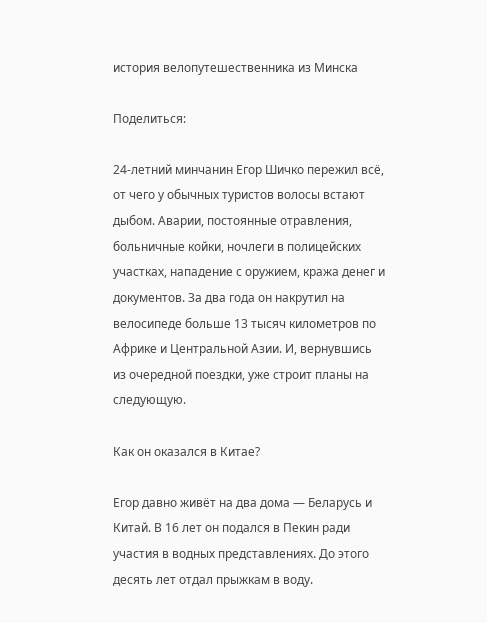история велопутешественника из Минска

Поделиться:

24-летний минчанин Егор Шичко пережил всё, от чего у обычных туристов волосы встают дыбом. Аварии, постоянные отравления, больничные койки, ночлеги в полицейских участках, нападение с оружием, кража денег и документов. За два года он накрутил на велосипеде больше 13 тысяч километров по Африке и Центральной Азии. И, вернувшись из очередной поездки, уже строит планы на следующую.

Как он оказался в Китае?

Егор давно живёт на два дома — Беларусь и Китай. В 16 лет он подался в Пекин ради участия в водных представлениях. До этого десять лет отдал прыжкам в воду.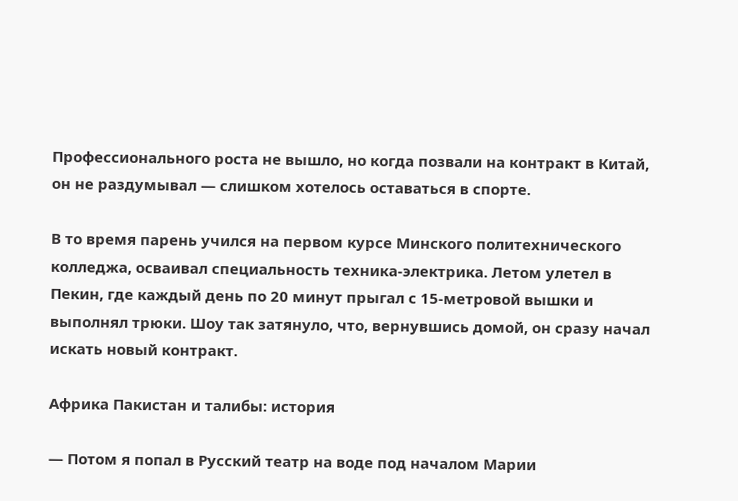Профессионального роста не вышло, но когда позвали на контракт в Китай, он не раздумывал — слишком хотелось оставаться в спорте.

В то время парень учился на первом курсе Минского политехнического колледжа, осваивал специальность техника-электрика. Летом улетел в Пекин, где каждый день по 20 минут прыгал с 15-метровой вышки и выполнял трюки. Шоу так затянуло, что, вернувшись домой, он сразу начал искать новый контракт.

Африка Пакистан и талибы: история

— Потом я попал в Русский театр на воде под началом Марии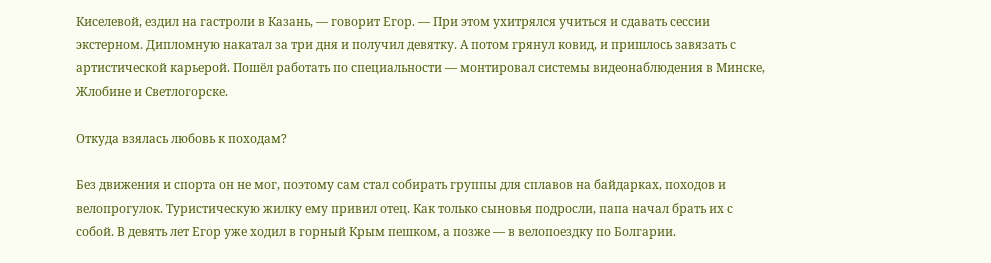Киселевой, ездил на гастроли в Казань, — говорит Егор. — При этом ухитрялся учиться и сдавать сессии экстерном. Дипломную накатал за три дня и получил девятку. А потом грянул ковид, и пришлось завязать с артистической карьерой. Пошёл работать по специальности — монтировал системы видеонаблюдения в Минске, Жлобине и Светлогорске.

Откуда взялась любовь к походам?

Без движения и спорта он не мог, поэтому сам стал собирать группы для сплавов на байдарках, походов и велопрогулок. Туристическую жилку ему привил отец. Как только сыновья подросли, папа начал брать их с собой. В девять лет Егор уже ходил в горный Крым пешком, а позже — в велопоездку по Болгарии.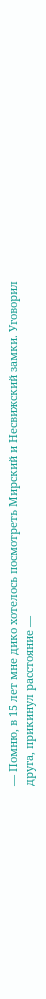— Помню, в 15 лет мне дико хотелось посмотреть Мирский и Несвижский замки. Уговорил друга, прикинул расстояние —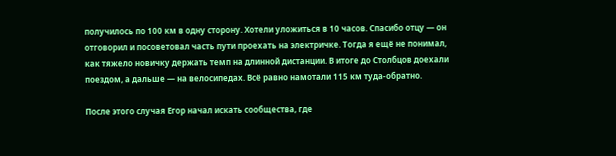получилось по 100 км в одну сторону. Хотели уложиться в 10 часов. Спасибо отцу — он отговорил и посоветовал часть пути проехать на электричке. Тогда я ещё не понимал, как тяжело новичку держать темп на длинной дистанции. В итоге до Столбцов доехали поездом, а дальше — на велосипедах. Всё равно намотали 115 км туда-обратно.

После этого случая Егор начал искать сообщества, где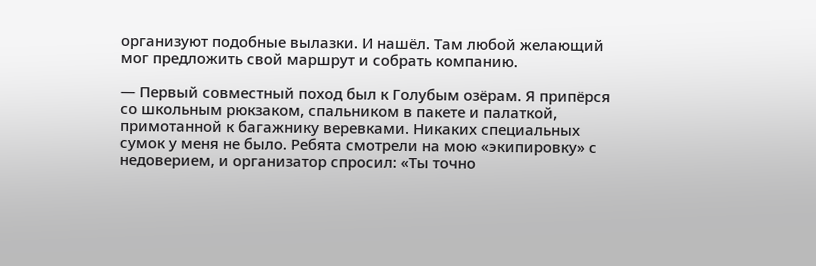организуют подобные вылазки. И нашёл. Там любой желающий мог предложить свой маршрут и собрать компанию.

— Первый совместный поход был к Голубым озёрам. Я припёрся со школьным рюкзаком, спальником в пакете и палаткой, примотанной к багажнику веревками. Никаких специальных сумок у меня не было. Ребята смотрели на мою «экипировку» с недоверием, и организатор спросил: «Ты точно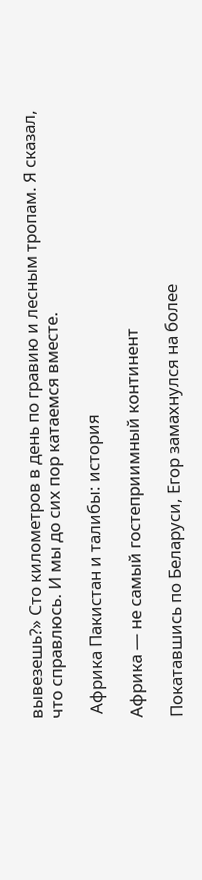вывезешь?» Сто километров в день по гравию и лесным тропам. Я сказал, что справлюсь. И мы до сих пор катаемся вместе.

 Африка Пакистан и талибы: история

Африка — не самый гостеприимный континент

Покатавшись по Беларуси, Егор замахнулся на более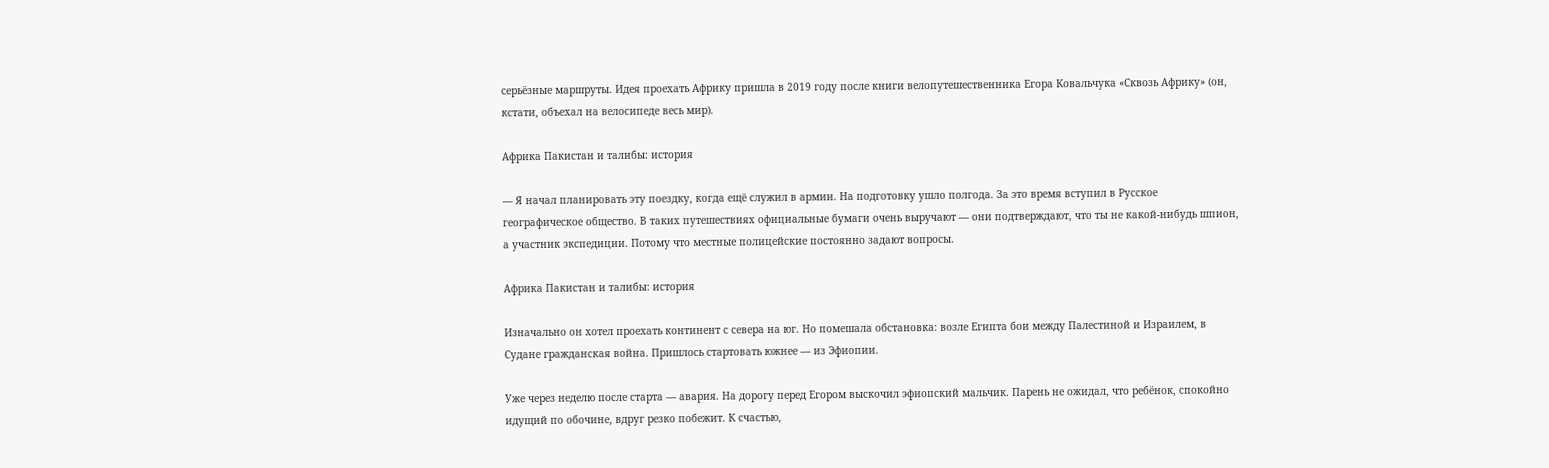серьёзные маршруты. Идея проехать Африку пришла в 2019 году после книги велопутешественника Егора Ковальчука «Сквозь Африку» (он, кстати, объехал на велосипеде весь мир).

Африка Пакистан и талибы: история

— Я начал планировать эту поездку, когда ещё служил в армии. На подготовку ушло полгода. За это время вступил в Русское географическое общество. В таких путешествиях официальные бумаги очень выручают — они подтверждают, что ты не какой-нибудь шпион, а участник экспедиции. Потому что местные полицейские постоянно задают вопросы.

Африка Пакистан и талибы: история

Изначально он хотел проехать континент с севера на юг. Но помешала обстановка: возле Египта бои между Палестиной и Израилем, в Судане гражданская война. Пришлось стартовать южнее — из Эфиопии.

Уже через неделю после старта — авария. На дорогу перед Егором выскочил эфиопский мальчик. Парень не ожидал, что ребёнок, спокойно идущий по обочине, вдруг резко побежит. К счастью,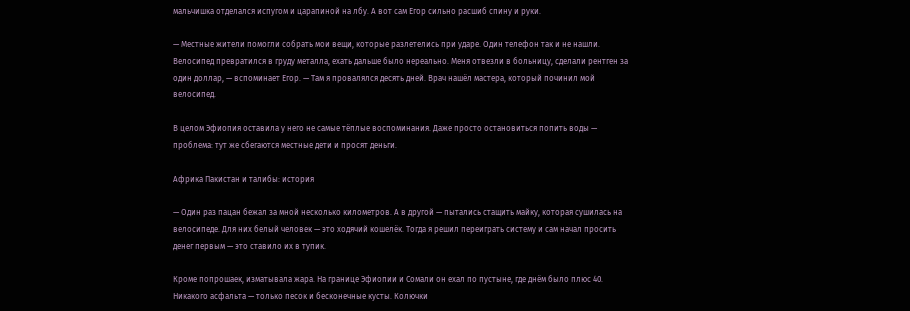мальчишка отделался испугом и царапиной на лбу. А вот сам Егор сильно расшиб спину и руки.

— Местные жители помогли собрать мои вещи, которые разлетелись при ударе. Один телефон так и не нашли. Велосипед превратился в груду металла, ехать дальше было нереально. Меня отвезли в больницу, сделали рентген за один доллар, — вспоминает Егор. — Там я провалялся десять дней. Врач нашёл мастера, который починил мой велосипед.

В целом Эфиопия оставила у него не самые тёплые воспоминания. Даже просто остановиться попить воды — проблема: тут же сбегаются местные дети и просят деньги.

Африка Пакистан и талибы: история

— Один раз пацан бежал за мной несколько километров. А в другой — пытались стащить майку, которая сушилась на велосипеде. Для них белый человек — это ходячий кошелёк. Тогда я решил переиграть систему и сам начал просить денег первым — это ставило их в тупик.

Кроме попрошаек, изматывала жара. На границе Эфиопии и Сомали он ехал по пустыне, где днём было плюс 40. Никакого асфальта — только песок и бесконечные кусты. Колючки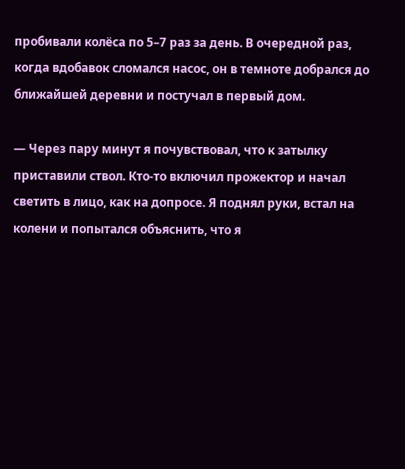пробивали колёса по 5–7 раз за день. В очередной раз, когда вдобавок сломался насос, он в темноте добрался до ближайшей деревни и постучал в первый дом.

— Через пару минут я почувствовал, что к затылку приставили ствол. Кто-то включил прожектор и начал светить в лицо, как на допросе. Я поднял руки, встал на колени и попытался объяснить, что я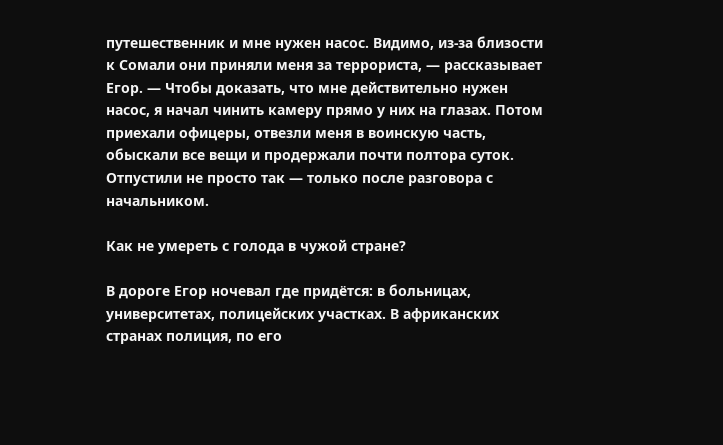путешественник и мне нужен насос. Видимо, из-за близости к Сомали они приняли меня за террориста, — рассказывает Егор. — Чтобы доказать, что мне действительно нужен насос, я начал чинить камеру прямо у них на глазах. Потом приехали офицеры, отвезли меня в воинскую часть, обыскали все вещи и продержали почти полтора суток. Отпустили не просто так — только после разговора с начальником.

Как не умереть с голода в чужой стране?

В дороге Егор ночевал где придётся: в больницах, университетах, полицейских участках. В африканских странах полиция, по его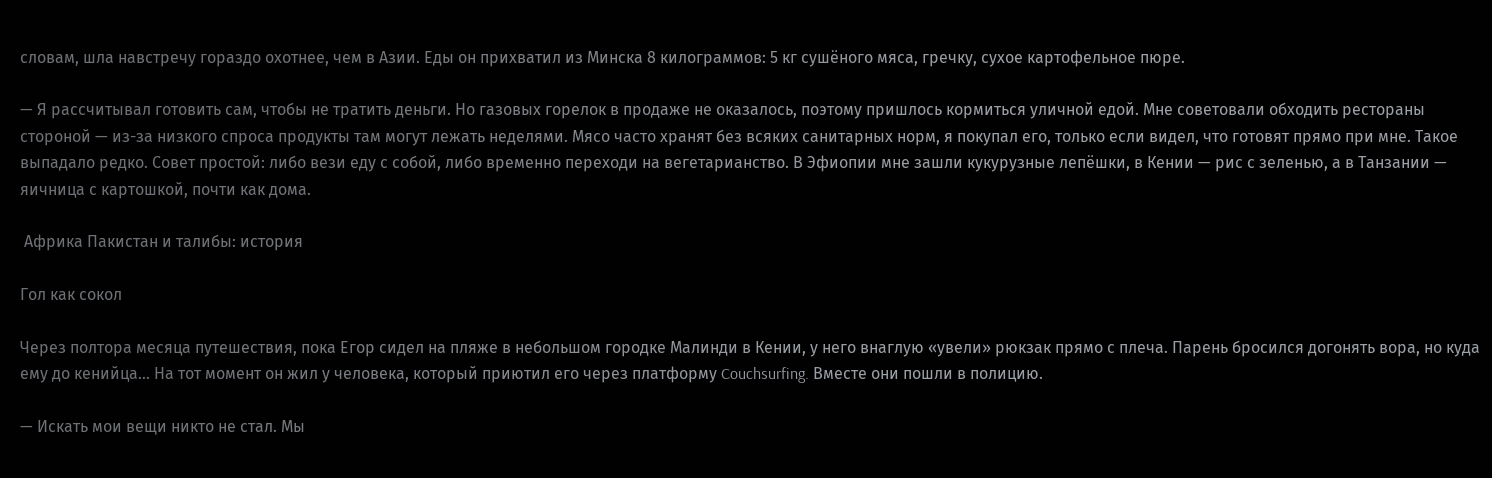словам, шла навстречу гораздо охотнее, чем в Азии. Еды он прихватил из Минска 8 килограммов: 5 кг сушёного мяса, гречку, сухое картофельное пюре.

— Я рассчитывал готовить сам, чтобы не тратить деньги. Но газовых горелок в продаже не оказалось, поэтому пришлось кормиться уличной едой. Мне советовали обходить рестораны стороной — из-за низкого спроса продукты там могут лежать неделями. Мясо часто хранят без всяких санитарных норм, я покупал его, только если видел, что готовят прямо при мне. Такое выпадало редко. Совет простой: либо вези еду с собой, либо временно переходи на вегетарианство. В Эфиопии мне зашли кукурузные лепёшки, в Кении — рис с зеленью, а в Танзании — яичница с картошкой, почти как дома.

 Африка Пакистан и талибы: история

Гол как сокол

Через полтора месяца путешествия, пока Егор сидел на пляже в небольшом городке Малинди в Кении, у него внаглую «увели» рюкзак прямо с плеча. Парень бросился догонять вора, но куда ему до кенийца… На тот момент он жил у человека, который приютил его через платформу Couchsurfing. Вместе они пошли в полицию.

— Искать мои вещи никто не стал. Мы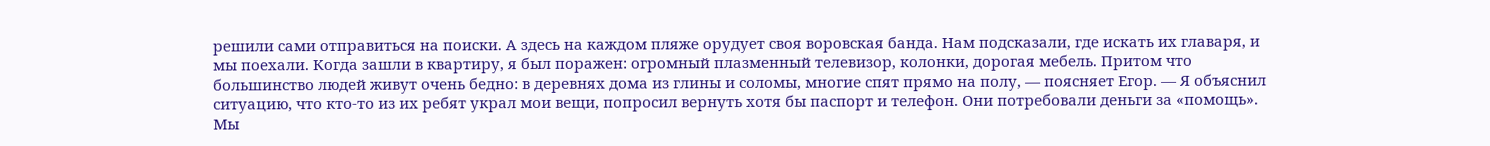решили сами отправиться на поиски. А здесь на каждом пляже орудует своя воровская банда. Нам подсказали, где искать их главаря, и мы поехали. Когда зашли в квартиру, я был поражен: огромный плазменный телевизор, колонки, дорогая мебель. Притом что большинство людей живут очень бедно: в деревнях дома из глины и соломы, многие спят прямо на полу, — поясняет Егор. — Я объяснил ситуацию, что кто-то из их ребят украл мои вещи, попросил вернуть хотя бы паспорт и телефон. Они потребовали деньги за «помощь». Мы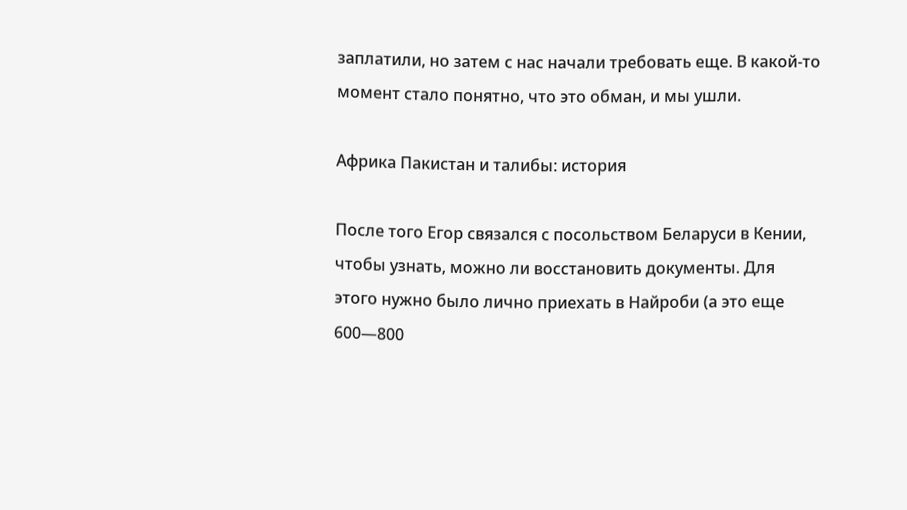заплатили, но затем с нас начали требовать еще. В какой-то момент стало понятно, что это обман, и мы ушли.

Африка Пакистан и талибы: история

После того Егор связался с посольством Беларуси в Кении, чтобы узнать, можно ли восстановить документы. Для этого нужно было лично приехать в Найроби (а это еще 600—800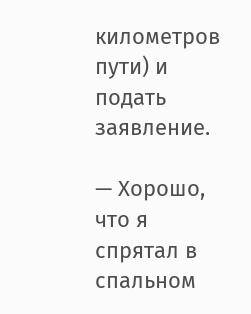километров пути) и подать заявление.

— Хорошо, что я спрятал в спальном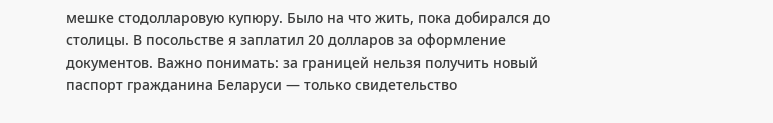мешке стодолларовую купюру. Было на что жить, пока добирался до столицы. В посольстве я заплатил 20 долларов за оформление документов. Важно понимать: за границей нельзя получить новый паспорт гражданина Беларуси — только свидетельство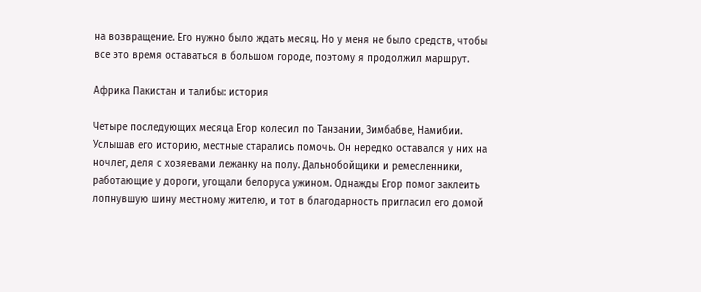на возвращение. Его нужно было ждать месяц. Но у меня не было средств, чтобы все это время оставаться в большом городе, поэтому я продолжил маршрут.

Африка Пакистан и талибы: история

Четыре последующих месяца Егор колесил по Танзании, Зимбабве, Намибии. Услышав его историю, местные старались помочь. Он нередко оставался у них на ночлег, деля с хозяевами лежанку на полу. Дальнобойщики и ремесленники, работающие у дороги, угощали белоруса ужином. Однажды Егор помог заклеить лопнувшую шину местному жителю, и тот в благодарность пригласил его домой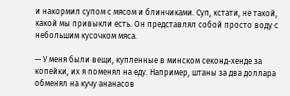и накормил супом с мясом и блинчиками. Суп, кстати, не такой, какой мы привыкли есть. Он представлял собой просто воду с небольшим кусочком мяса.

— У меня были вещи, купленные в минском секонд-хенде за копейки, их я поменял на еду. Например, штаны за два доллара обменял на кучу ананасов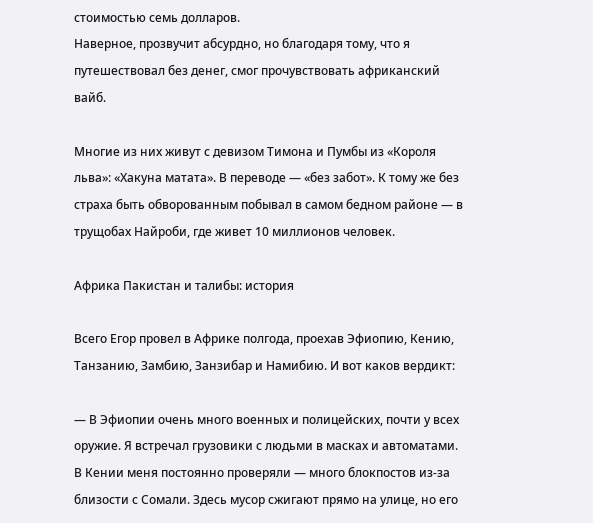стоимостью семь долларов.
Наверное, прозвучит абсурдно, но благодаря тому, что я путешествовал без денег, смог прочувствовать африканский вайб.

Многие из них живут с девизом Тимона и Пумбы из «Короля льва»: «Хакуна матата». В переводе — «без забот». К тому же без страха быть обворованным побывал в самом бедном районе — в трущобах Найроби, где живет 10 миллионов человек.

Африка Пакистан и талибы: история

Всего Егор провел в Африке полгода, проехав Эфиопию, Кению, Танзанию, Замбию, Занзибар и Намибию. И вот каков вердикт:

— В Эфиопии очень много военных и полицейских, почти у всех оружие. Я встречал грузовики с людьми в масках и автоматами. В Кении меня постоянно проверяли — много блокпостов из-за близости с Сомали. Здесь мусор сжигают прямо на улице, но его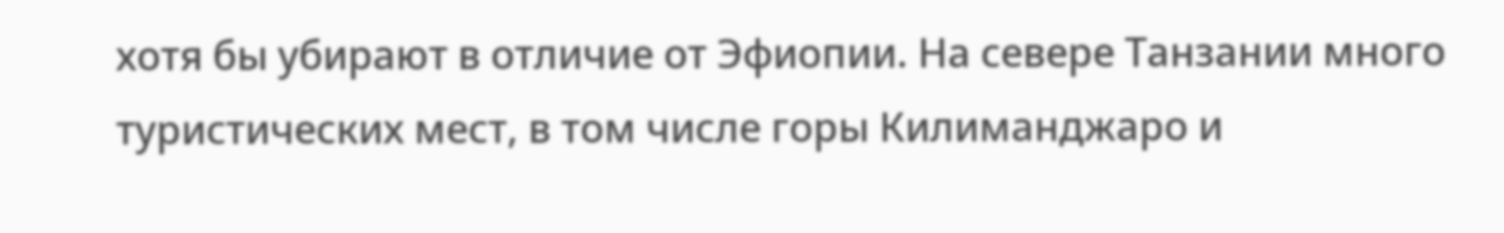хотя бы убирают в отличие от Эфиопии. На севере Танзании много туристических мест, в том числе горы Килиманджаро и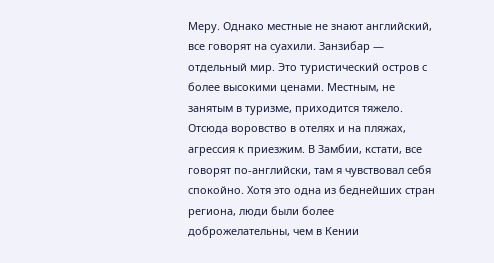Меру. Однако местные не знают английский, все говорят на суахили. Занзибар — отдельный мир. Это туристический остров с более высокими ценами. Местным, не занятым в туризме, приходится тяжело. Отсюда воровство в отелях и на пляжах, агрессия к приезжим. В Замбии, кстати, все говорят по-английски, там я чувствовал себя спокойно. Хотя это одна из беднейших стран региона, люди были более доброжелательны, чем в Кении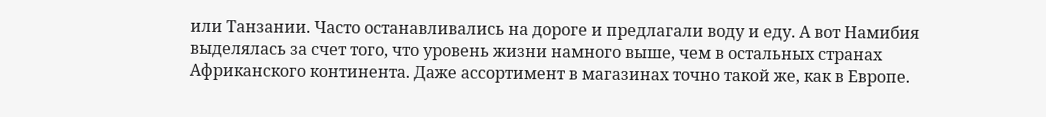или Танзании. Часто останавливались на дороге и предлагали воду и еду. А вот Намибия выделялась за счет того, что уровень жизни намного выше, чем в остальных странах Африканского континента. Даже ассортимент в магазинах точно такой же, как в Европе.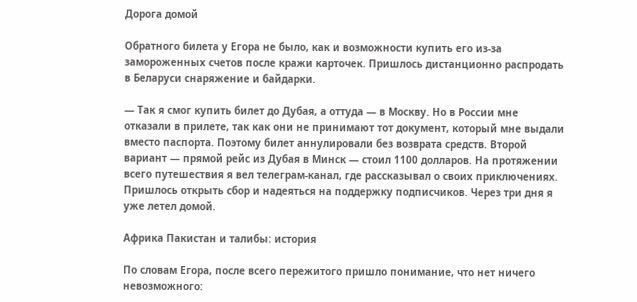Дорога домой

Обратного билета у Егора не было, как и возможности купить его из-за замороженных счетов после кражи карточек. Пришлось дистанционно распродать в Беларуси снаряжение и байдарки.

— Так я смог купить билет до Дубая, а оттуда — в Москву. Но в России мне отказали в прилете, так как они не принимают тот документ, который мне выдали вместо паспорта. Поэтому билет аннулировали без возврата средств. Второй вариант — прямой рейс из Дубая в Минск — стоил 1100 долларов. На протяжении всего путешествия я вел телеграм-канал, где рассказывал о своих приключениях. Пришлось открыть сбор и надеяться на поддержку подписчиков. Через три дня я уже летел домой.

Африка Пакистан и талибы: история

По словам Егора, после всего пережитого пришло понимание, что нет ничего невозможного: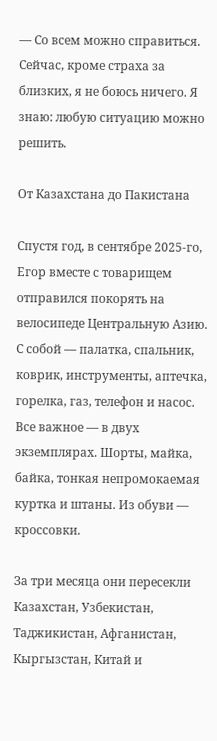— Со всем можно справиться. Сейчас, кроме страха за близких, я не боюсь ничего. Я знаю: любую ситуацию можно решить.

От Казахстана до Пакистана

Спустя год, в сентябре 2025-го, Егор вместе с товарищем отправился покорять на велосипеде Центральную Азию. С собой — палатка, спальник, коврик, инструменты, аптечка, горелка, газ, телефон и насос. Все важное — в двух экземплярах. Шорты, майка, байка, тонкая непромокаемая куртка и штаны. Из обуви — кроссовки.

За три месяца они пересекли Казахстан, Узбекистан, Таджикистан, Афганистан, Кыргызстан, Китай и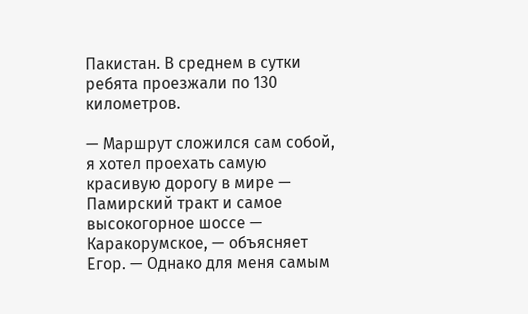Пакистан. В среднем в сутки ребята проезжали по 130 километров.

— Маршрут сложился сам собой, я хотел проехать самую красивую дорогу в мире — Памирский тракт и самое высокогорное шоссе — Каракорумское, — объясняет Егор. — Однако для меня самым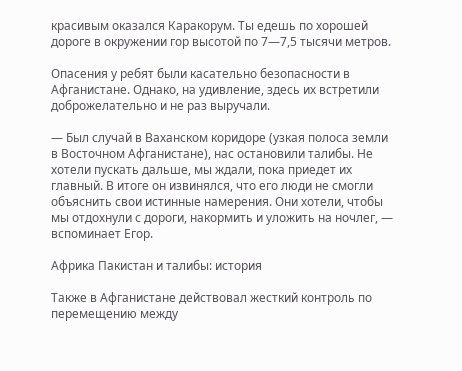красивым оказался Каракорум. Ты едешь по хорошей дороге в окружении гор высотой по 7—7,5 тысячи метров.

Опасения у ребят были касательно безопасности в Афганистане. Однако, на удивление, здесь их встретили доброжелательно и не раз выручали.

— Был случай в Ваханском коридоре (узкая полоса земли в Восточном Афганистане), нас остановили талибы. Не хотели пускать дальше, мы ждали, пока приедет их главный. В итоге он извинялся, что его люди не смогли объяснить свои истинные намерения. Они хотели, чтобы мы отдохнули с дороги, накормить и уложить на ночлег, — вспоминает Егор.

Африка Пакистан и талибы: история

Также в Афганистане действовал жесткий контроль по перемещению между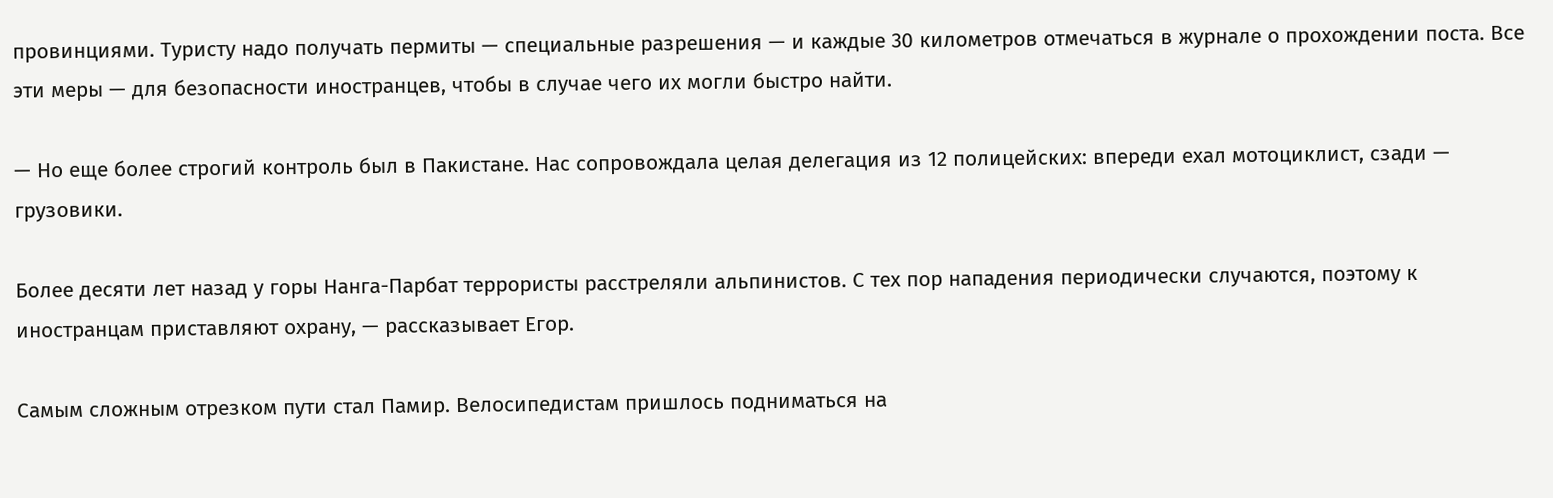провинциями. Туристу надо получать пермиты — специальные разрешения — и каждые 30 километров отмечаться в журнале о прохождении поста. Все эти меры — для безопасности иностранцев, чтобы в случае чего их могли быстро найти.

— Но еще более строгий контроль был в Пакистане. Нас сопровождала целая делегация из 12 полицейских: впереди ехал мотоциклист, сзади — грузовики.

Более десяти лет назад у горы Нанга-Парбат террористы расстреляли альпинистов. С тех пор нападения периодически случаются, поэтому к иностранцам приставляют охрану, — рассказывает Егор.

Самым сложным отрезком пути стал Памир. Велосипедистам пришлось подниматься на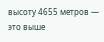высоту 4655 метров — это выше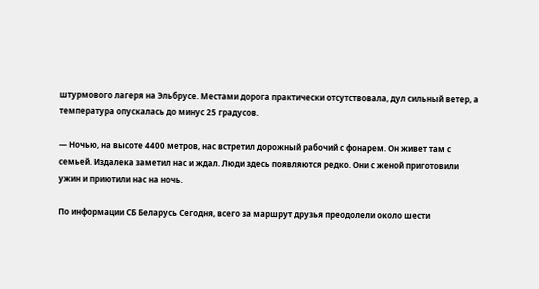штурмового лагеря на Эльбрусе. Местами дорога практически отсутствовала, дул сильный ветер, а температура опускалась до минус 25 градусов.

— Ночью, на высоте 4400 метров, нас встретил дорожный рабочий с фонарем. Он живет там с семьей. Издалека заметил нас и ждал. Люди здесь появляются редко. Они с женой приготовили ужин и приютили нас на ночь.

По информации СБ Беларусь Сегодня, всего за маршрут друзья преодолели около шести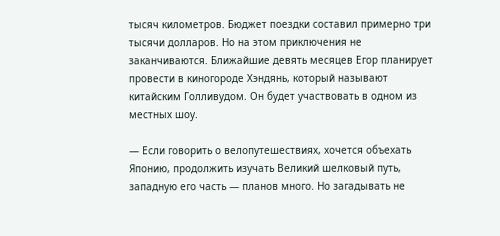тысяч километров. Бюджет поездки составил примерно три тысячи долларов. Но на этом приключения не заканчиваются. Ближайшие девять месяцев Егор планирует провести в киногороде Хэндянь, который называют китайским Голливудом. Он будет участвовать в одном из местных шоу.

— Если говорить о велопутешествиях, хочется объехать Японию, продолжить изучать Великий шелковый путь, западную его часть — планов много. Но загадывать не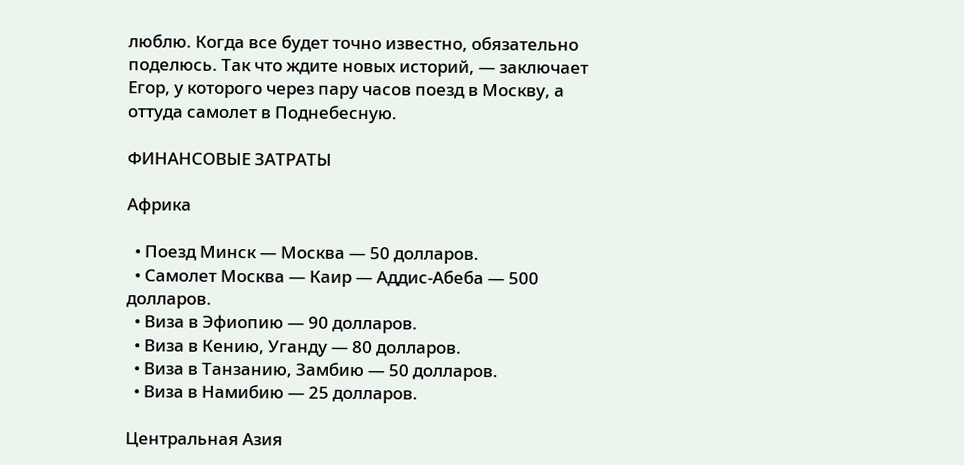люблю. Когда все будет точно известно, обязательно поделюсь. Так что ждите новых историй, — заключает Егор, у которого через пару часов поезд в Москву, а оттуда самолет в Поднебесную.

ФИНАНСОВЫЕ ЗАТРАТЫ

Африка

  • Поезд Минск — Москва — 50 долларов.
  • Самолет Москва — Каир — Аддис-Абеба — 500 долларов.
  • Виза в Эфиопию — 90 долларов.
  • Виза в Кению, Уганду — 80 долларов.
  • Виза в Танзанию, Замбию — 50 долларов.
  • Виза в Намибию — 25 долларов.

Центральная Азия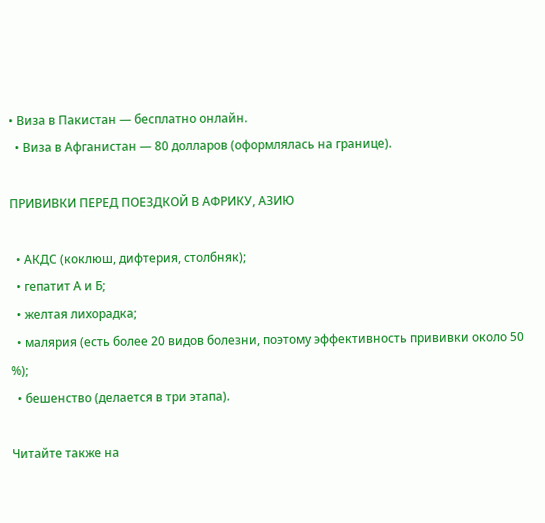• Виза в Пакистан — бесплатно онлайн.
  • Виза в Афганистан — 80 долларов (оформлялась на границе).

ПРИВИВКИ ПЕРЕД ПОЕЗДКОЙ В АФРИКУ, АЗИЮ

  • АКДС (коклюш, дифтерия, столбняк);
  • гепатит А и Б;
  • желтая лихорадка;
  • малярия (есть более 20 видов болезни, поэтому эффективность прививки около 50 %);
  • бешенство (делается в три этапа).

Читайте также на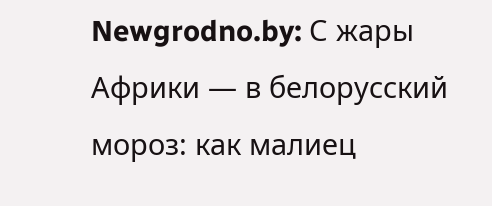Newgrodno.by: С жары Африки — в белорусский мороз: как малиец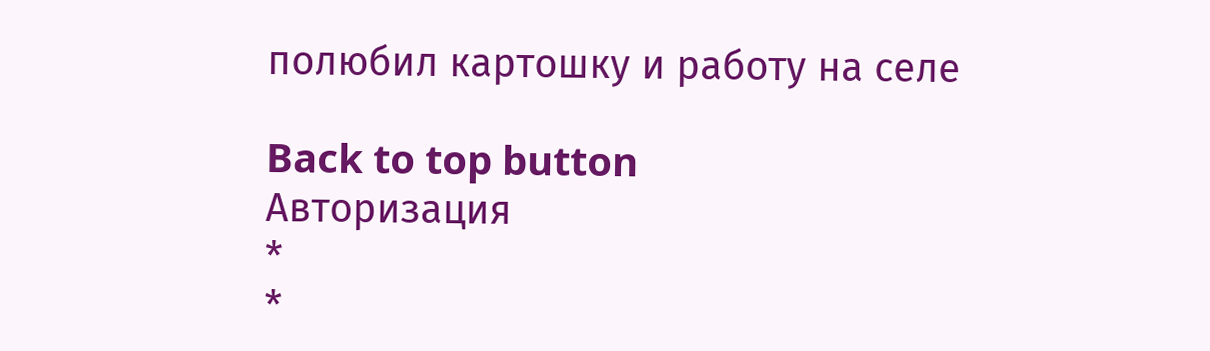полюбил картошку и работу на селе

Back to top button
Авторизация
*
*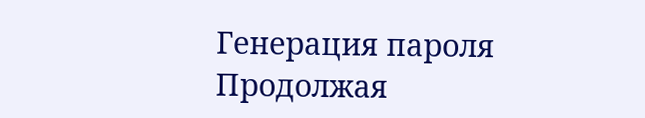Генерация пароля
Продолжая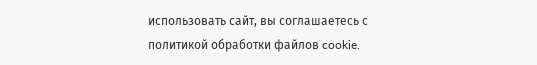использовать сайт, вы соглашаетесь с политикой обработки файлов cookie.